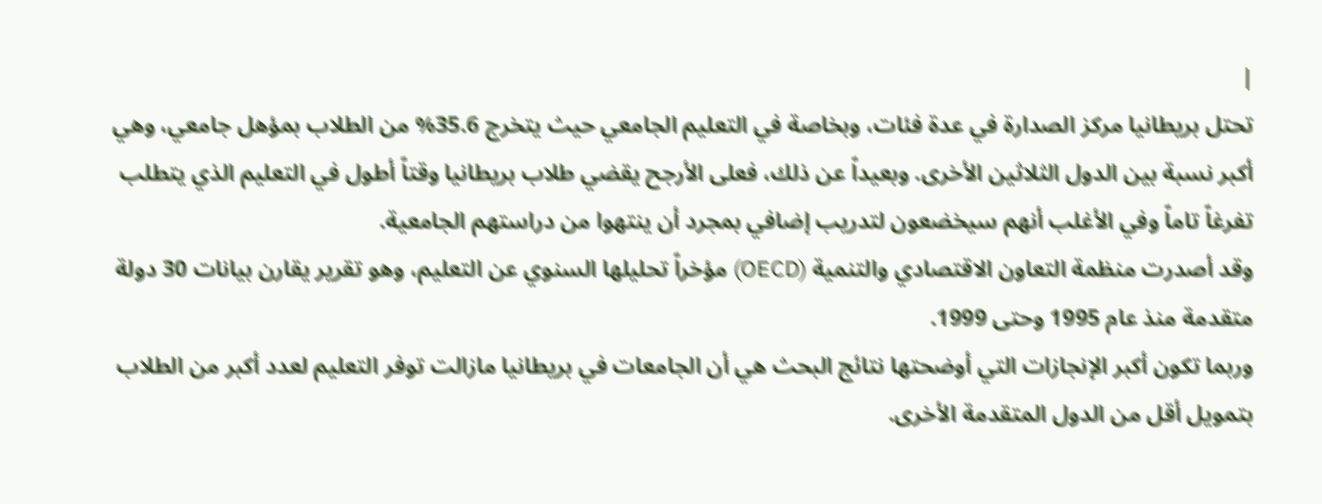|
تحتل بريطانيا مركز الصدارة في عدة فئات، وبخاصة في التعليم الجامعي حيث يتخرج 35.6% من الطلاب بمؤهل جامعي، وهي أكبر نسبة بين الدول الثلاثين الأخرى. وبعيداً عن ذلك، فعلى الأرجح يقضي طلاب بريطانيا وقتاً أطول في التعليم الذي يتطلب تفرغاً تاماً وفي الأغلب أنهم سيخضعون لتدريب إضافي بمجرد أن ينتهوا من دراستهم الجامعية.
وقد أصدرت منظمة التعاون الاقتصادي والتنمية (OECD) مؤخراً تحليلها السنوي عن التعليم، وهو تقرير يقارن بيانات 30 دولة متقدمة منذ عام 1995 وحتى 1999.
وربما تكون أكبر الإنجازات التي أوضحتها نتائج البحث هي أن الجامعات في بريطانيا مازالت توفر التعليم لعدد أكبر من الطلاب بتمويل أقل من الدول المتقدمة الأخرى.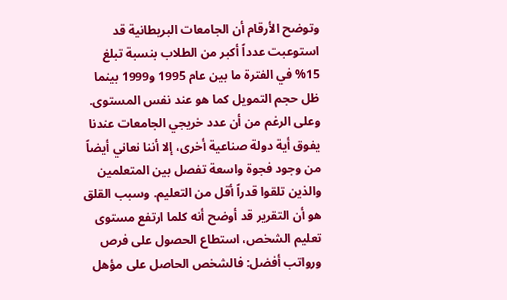وتوضح الأرقام أن الجامعات البريطانية قد استوعبت عدداً أكبر من الطلاب بنسبة تبلغ 15% في الفترة ما بين عام 1995 و1999 بينما ظل حجم التمويل كما هو عند نفس المستوى.
وعلى الرغم من أن عدد خريجي الجامعات عندنا يفوق أية دولة صناعية أخرى، إلا أننا نعاني أيضاً من وجود فجوة واسعة تفصل بين المتعلمين والذين تلقوا قدراً أقل من التعليم. وسبب القلق هو أن التقرير قد أوضح أنه كلما ارتفع مستوى تعليم الشخص، استطاع الحصول على فرص ورواتب أفضل: فالشخص الحاصل على مؤهل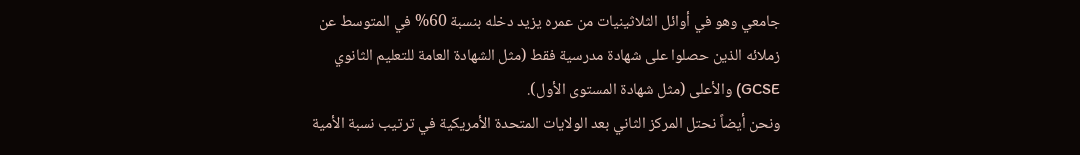جامعي وهو في أوائل الثلاثينيات من عمره يزيد دخله بنسبة 60% في المتوسط عن زملائه الذين حصلوا على شهادة مدرسية فقط (مثل الشهادة العامة للتعليم الثانوي GCSE) والأعلى (مثل شهادة المستوى الأول).
ونحن أيضاً نحتل المركز الثاني بعد الولايات المتحدة الأمريكية في ترتيب نسبة الأمية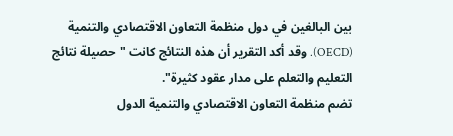بين البالغين في دول منظمة التعاون الاقتصادي والتنمية (OECD). وقد أكد التقرير أن هذه النتائج كانت "حصيلة نتائج التعليم والتعلم على مدار عقود كثيرة".
تضم منظمة التعاون الاقتصادي والتنمية الدول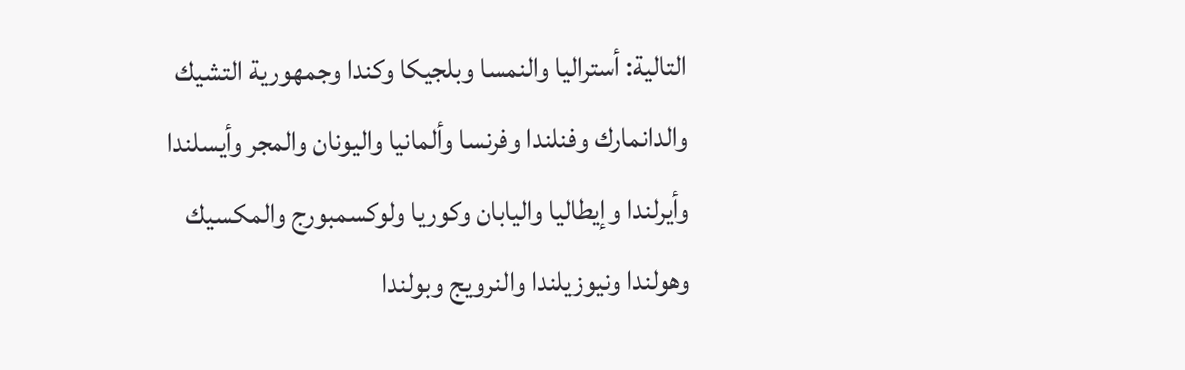التالية: أستراليا والنمسا وبلجيكا وكندا وجمهورية التشيك والدانمارك وفنلندا وفرنسا وألمانيا واليونان والمجر وأيسلندا وأيرلندا وإيطاليا واليابان وكوريا ولوكسمبورج والمكسيك وهولندا ونيوزيلندا والنرويج وبولندا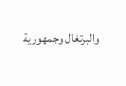والبرتغال وجمهورية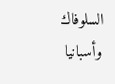السلوفاك وأسبانيا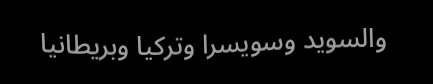والسويد وسويسرا وتركيا وبريطانيا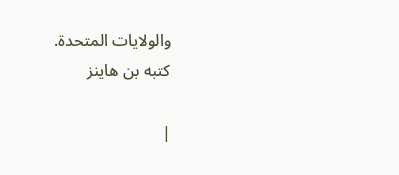والولايات المتحدة.
كتبه بن هاينز

|